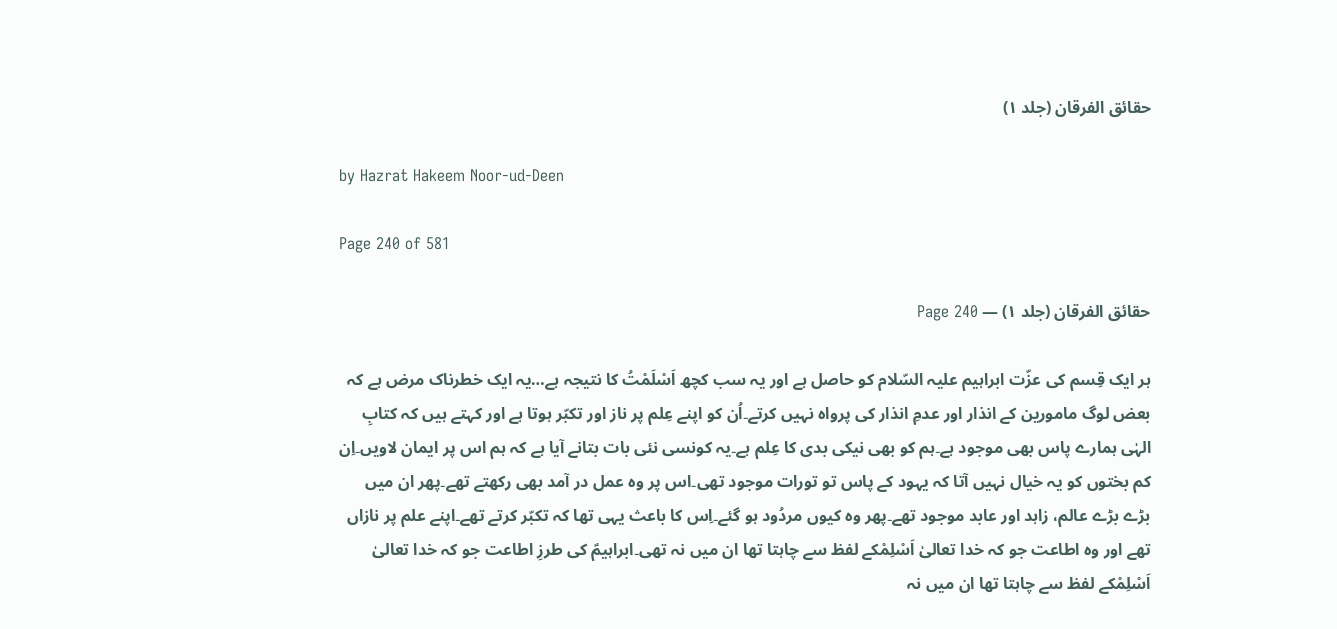حقائق الفرقان (جلد ۱)

by Hazrat Hakeem Noor-ud-Deen

Page 240 of 581

حقائق الفرقان (جلد ۱) — Page 240

ہر ایک قِسم کی عزّت ابراہیم علیہ السّلام کو حاصل ہے اور یہ سب کچھ اَسْلَمْتُ کا نتیجہ ہے…یہ ایک خطرناک مرض ہے کہ بعض لوگ مامورین کے انذار اور عدمِ انذار کی پرواہ نہیں کرتے۔اُن کو اپنے عِلم پر ناز اور تکبّر ہوتا ہے اور کہتے ہیں کہ کتابِ الہٰی ہمارے پاس بھی موجود ہے۔ہم کو بھی نیکی بدی کا عِلم ہے۔یہ کونسی نئی بات بتانے آیا ہے کہ ہم اس پر ایمان لاویں۔اِن کم بختوں کو یہ خیال نہیں آتا کہ یہود کے پاس تو تورات موجود تھی۔اس پر وہ عمل در آمد بھی رکھتے تھے۔پھر ان میں بڑے بڑے عالم، زاہد اور عابد موجود تھے۔پھر وہ کیوں مردُود ہو گئے۔اِس کا باعث یہی تھا کہ تکبّر کرتے تھے۔اپنے علم پر نازاں تھے اور وہ اطاعت جو کہ خدا تعالیٰ اَسْلِمْکے لفظ سے چاہتا تھا ان میں نہ تھی۔ابراہیمؑ کی طرزِ اطاعت جو کہ خدا تعالیٰ اَسْلِمْکے لفظ سے چاہتا تھا ان میں نہ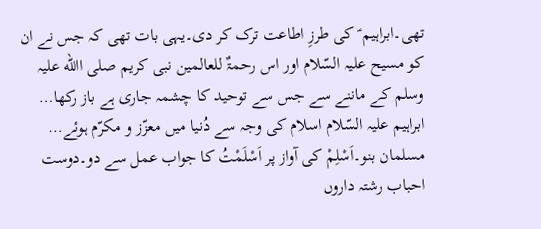تھی۔ابراہیم ؑ کی طرزِ اطاعت ترک کر دی۔یہی بات تھی کہ جس نے ان کو مسیح علیہ السّلام اور اس رحمۃٌ للعالمین نبی کریم صلی االله علیہ وسلم کے ماننے سے جس سے توحید کا چشمہ جاری ہے باز رکھا… ابراہیم علیہ السّلام اسلام کی وجہ سے دُنیا میں معزّز و مکرّم ہوئے… مسلمان بنو۔اَسْلِمْ کی آواز پر اَسْلَمْتُ کا جواب عمل سے دو۔دوست احباب رشتہ داروں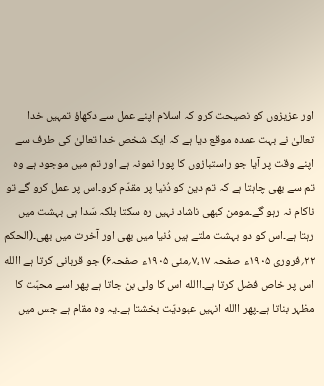اور عزیزوں کو نصیحت کرو کہ اسلام اپنے عمل سے دکھاؤ تمہیں خدا تعالیٰ نے بہت عمدہ موقع دیا ہے کہ ایک شخص خدا تعالیٰ کی طرف سے اپنے وقت پر آیا جو راستبازوں کا پورا نمونہ ہے اور تم میں موجود ہے وہ تم سے بھی چاہتا ہے کہ تم دین کو دُنیا پر مقدّم کرو۔اس پر عمل کرو گے تو ناکام نہ رہو گے۔مومن کبھی ناشاد نہیں رہ سکتا بلکہ سَدا ہی بہشت میں رہتا ہے۔اس کو دو بہشت ملتے ہیں دُنیا میں بھی اور آخرت میں بھی۔(الحکم ۲۲؍فروری ۱۹۰۵ء صفحہ ۷،۱۷؍مئی ۱۹۰۵ء صفحہ۶) جو قربانی کرتا ہے االله اس پر خاص فضل کرتا ہے۔االله اس کا ولی بن جاتا ہے پھر اسے محبّت کا مظہر بناتا ہے۔پھر االله انہیں عبودیّت بخشتا ہے۔یہ وہ مقام ہے جس میں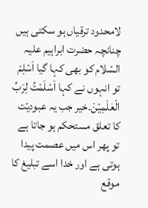لامحدود ترقیاں ہو سکتی ہیں چنانچہ حضرت ابراہیم علیہ السّلام کو بھی کہا گیا اَسْلِمْ تو انہوں نے کہا اَسْلَمْتُ لِرَبِّ الْعٰلَمِیْنَ۔خیر جب یہ عبودیّت کا تعلق مستحکم ہو جاتا ہے تو پھر اس میں عصمت پیدا ہوتی ہے اور خدا اسے تبلیغ کا موقع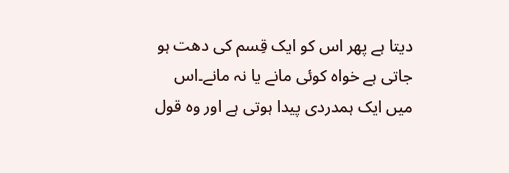دیتا ہے پھر اس کو ایک قِسم کی دھت ہو جاتی ہے خواہ کوئی مانے یا نہ مانے۔اس میں ایک ہمدردی پیدا ہوتی ہے اور وہ قول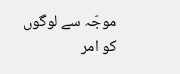موجّہ سے لوگوں کو امر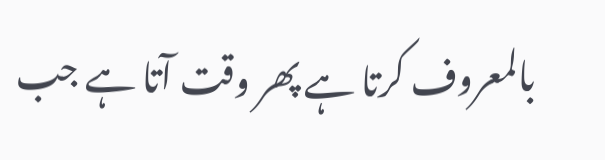بالمعروف کرتا ہے پھر وقت آتا ہے جب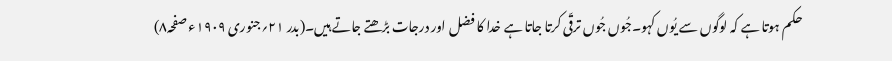حکم ہوتا ہے کہ لوگوں سے یُوں کہو۔جُوں جُوں ترقّی کرتا جاتا ہے خدا کا فضل اور درجات بڑھتے جاتے ہیں۔(بدر ۲۱؍جنوری ۱۹۰۹ء صفحہ۸)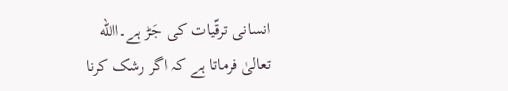انسانی ترقّیات کی جَڑ ہے۔االله تعالیٰ فرماتا ہے کہ اگر رشک کرنا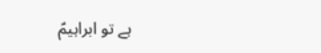ہے تو ابراہیمؑ